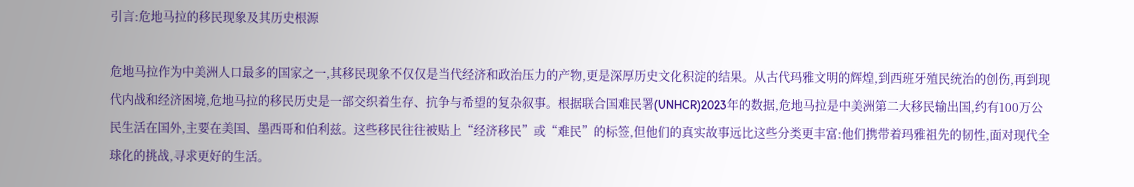引言:危地马拉的移民现象及其历史根源

危地马拉作为中美洲人口最多的国家之一,其移民现象不仅仅是当代经济和政治压力的产物,更是深厚历史文化积淀的结果。从古代玛雅文明的辉煌,到西班牙殖民统治的创伤,再到现代内战和经济困境,危地马拉的移民历史是一部交织着生存、抗争与希望的复杂叙事。根据联合国难民署(UNHCR)2023年的数据,危地马拉是中美洲第二大移民输出国,约有100万公民生活在国外,主要在美国、墨西哥和伯利兹。这些移民往往被贴上“经济移民”或“难民”的标签,但他们的真实故事远比这些分类更丰富:他们携带着玛雅祖先的韧性,面对现代全球化的挑战,寻求更好的生活。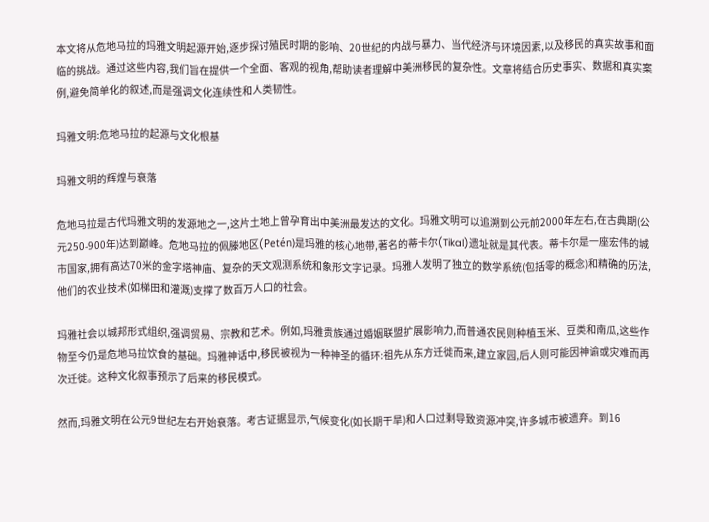本文将从危地马拉的玛雅文明起源开始,逐步探讨殖民时期的影响、20世纪的内战与暴力、当代经济与环境因素,以及移民的真实故事和面临的挑战。通过这些内容,我们旨在提供一个全面、客观的视角,帮助读者理解中美洲移民的复杂性。文章将结合历史事实、数据和真实案例,避免简单化的叙述,而是强调文化连续性和人类韧性。

玛雅文明:危地马拉的起源与文化根基

玛雅文明的辉煌与衰落

危地马拉是古代玛雅文明的发源地之一,这片土地上曾孕育出中美洲最发达的文化。玛雅文明可以追溯到公元前2000年左右,在古典期(公元250-900年)达到巅峰。危地马拉的佩滕地区(Petén)是玛雅的核心地带,著名的蒂卡尔(Tikal)遗址就是其代表。蒂卡尔是一座宏伟的城市国家,拥有高达70米的金字塔神庙、复杂的天文观测系统和象形文字记录。玛雅人发明了独立的数学系统(包括零的概念)和精确的历法,他们的农业技术(如梯田和灌溉)支撑了数百万人口的社会。

玛雅社会以城邦形式组织,强调贸易、宗教和艺术。例如,玛雅贵族通过婚姻联盟扩展影响力,而普通农民则种植玉米、豆类和南瓜,这些作物至今仍是危地马拉饮食的基础。玛雅神话中,移民被视为一种神圣的循环:祖先从东方迁徙而来,建立家园,后人则可能因神谕或灾难而再次迁徙。这种文化叙事预示了后来的移民模式。

然而,玛雅文明在公元9世纪左右开始衰落。考古证据显示,气候变化(如长期干旱)和人口过剩导致资源冲突,许多城市被遗弃。到16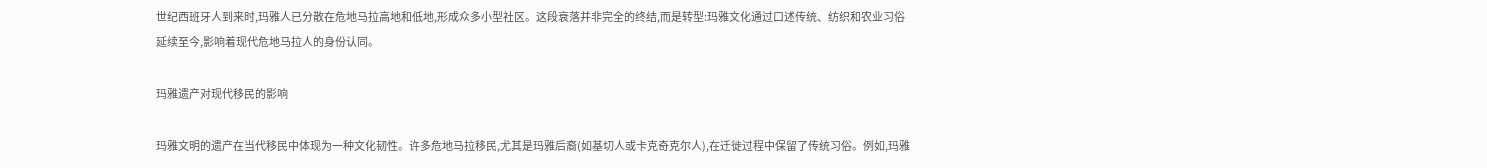世纪西班牙人到来时,玛雅人已分散在危地马拉高地和低地,形成众多小型社区。这段衰落并非完全的终结,而是转型:玛雅文化通过口述传统、纺织和农业习俗延续至今,影响着现代危地马拉人的身份认同。

玛雅遗产对现代移民的影响

玛雅文明的遗产在当代移民中体现为一种文化韧性。许多危地马拉移民,尤其是玛雅后裔(如基切人或卡克奇克尔人),在迁徙过程中保留了传统习俗。例如,玛雅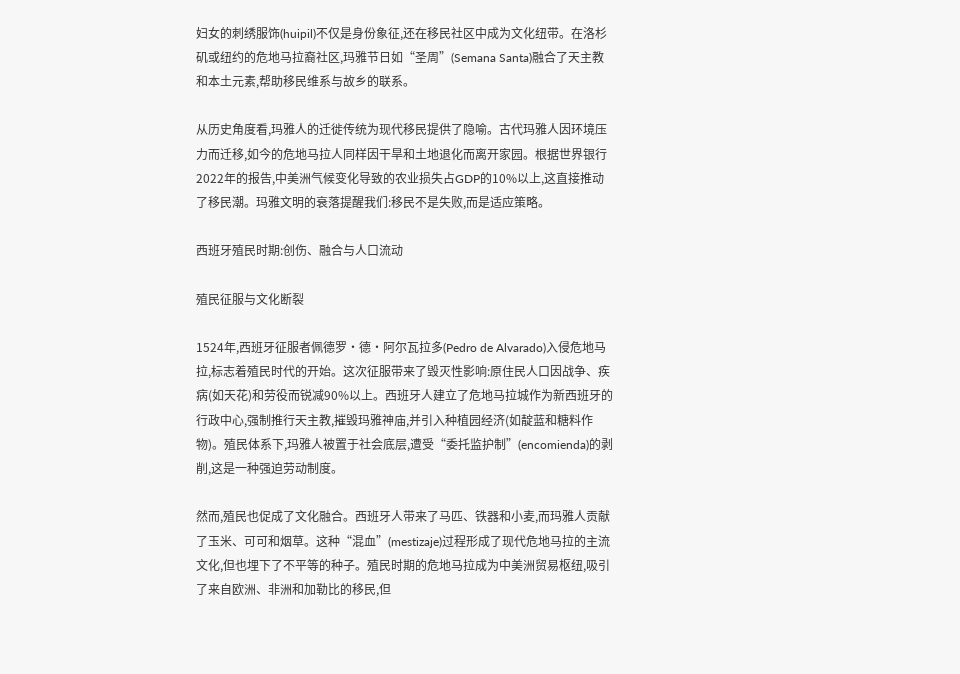妇女的刺绣服饰(huipil)不仅是身份象征,还在移民社区中成为文化纽带。在洛杉矶或纽约的危地马拉裔社区,玛雅节日如“圣周”(Semana Santa)融合了天主教和本土元素,帮助移民维系与故乡的联系。

从历史角度看,玛雅人的迁徙传统为现代移民提供了隐喻。古代玛雅人因环境压力而迁移,如今的危地马拉人同样因干旱和土地退化而离开家园。根据世界银行2022年的报告,中美洲气候变化导致的农业损失占GDP的10%以上,这直接推动了移民潮。玛雅文明的衰落提醒我们:移民不是失败,而是适应策略。

西班牙殖民时期:创伤、融合与人口流动

殖民征服与文化断裂

1524年,西班牙征服者佩德罗·德·阿尔瓦拉多(Pedro de Alvarado)入侵危地马拉,标志着殖民时代的开始。这次征服带来了毁灭性影响:原住民人口因战争、疾病(如天花)和劳役而锐减90%以上。西班牙人建立了危地马拉城作为新西班牙的行政中心,强制推行天主教,摧毁玛雅神庙,并引入种植园经济(如靛蓝和糖料作物)。殖民体系下,玛雅人被置于社会底层,遭受“委托监护制”(encomienda)的剥削,这是一种强迫劳动制度。

然而,殖民也促成了文化融合。西班牙人带来了马匹、铁器和小麦,而玛雅人贡献了玉米、可可和烟草。这种“混血”(mestizaje)过程形成了现代危地马拉的主流文化,但也埋下了不平等的种子。殖民时期的危地马拉成为中美洲贸易枢纽,吸引了来自欧洲、非洲和加勒比的移民,但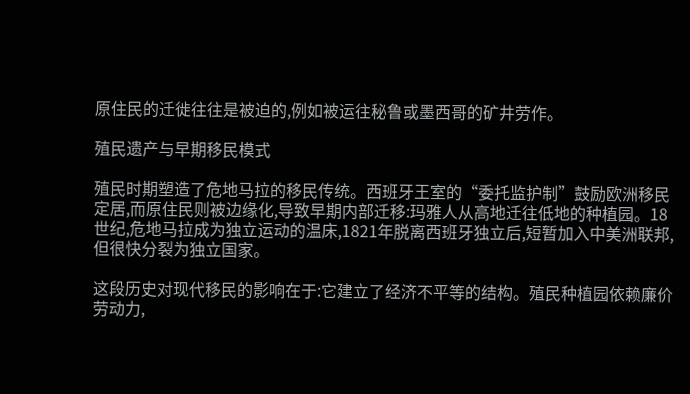原住民的迁徙往往是被迫的,例如被运往秘鲁或墨西哥的矿井劳作。

殖民遗产与早期移民模式

殖民时期塑造了危地马拉的移民传统。西班牙王室的“委托监护制”鼓励欧洲移民定居,而原住民则被边缘化,导致早期内部迁移:玛雅人从高地迁往低地的种植园。18世纪,危地马拉成为独立运动的温床,1821年脱离西班牙独立后,短暂加入中美洲联邦,但很快分裂为独立国家。

这段历史对现代移民的影响在于:它建立了经济不平等的结构。殖民种植园依赖廉价劳动力,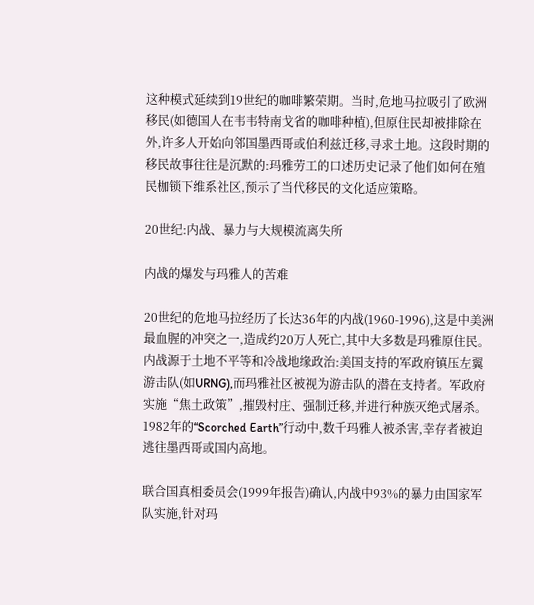这种模式延续到19世纪的咖啡繁荣期。当时,危地马拉吸引了欧洲移民(如德国人在韦韦特南戈省的咖啡种植),但原住民却被排除在外,许多人开始向邻国墨西哥或伯利兹迁移,寻求土地。这段时期的移民故事往往是沉默的:玛雅劳工的口述历史记录了他们如何在殖民枷锁下维系社区,预示了当代移民的文化适应策略。

20世纪:内战、暴力与大规模流离失所

内战的爆发与玛雅人的苦难

20世纪的危地马拉经历了长达36年的内战(1960-1996),这是中美洲最血腥的冲突之一,造成约20万人死亡,其中大多数是玛雅原住民。内战源于土地不平等和冷战地缘政治:美国支持的军政府镇压左翼游击队(如URNG),而玛雅社区被视为游击队的潜在支持者。军政府实施“焦土政策”,摧毁村庄、强制迁移,并进行种族灭绝式屠杀。1982年的“Scorched Earth”行动中,数千玛雅人被杀害,幸存者被迫逃往墨西哥或国内高地。

联合国真相委员会(1999年报告)确认,内战中93%的暴力由国家军队实施,针对玛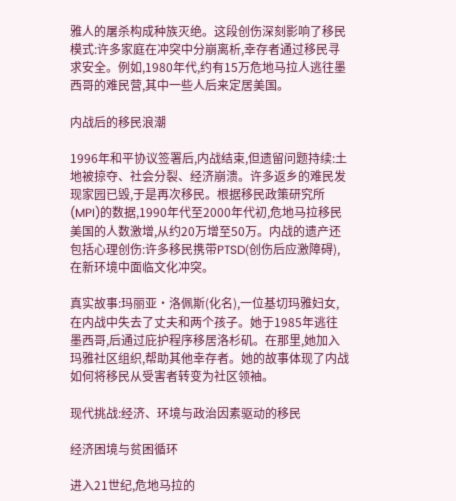雅人的屠杀构成种族灭绝。这段创伤深刻影响了移民模式:许多家庭在冲突中分崩离析,幸存者通过移民寻求安全。例如,1980年代,约有15万危地马拉人逃往墨西哥的难民营,其中一些人后来定居美国。

内战后的移民浪潮

1996年和平协议签署后,内战结束,但遗留问题持续:土地被掠夺、社会分裂、经济崩溃。许多返乡的难民发现家园已毁,于是再次移民。根据移民政策研究所(MPI)的数据,1990年代至2000年代初,危地马拉移民美国的人数激增,从约20万增至50万。内战的遗产还包括心理创伤:许多移民携带PTSD(创伤后应激障碍),在新环境中面临文化冲突。

真实故事:玛丽亚·洛佩斯(化名),一位基切玛雅妇女,在内战中失去了丈夫和两个孩子。她于1985年逃往墨西哥,后通过庇护程序移居洛杉矶。在那里,她加入玛雅社区组织,帮助其他幸存者。她的故事体现了内战如何将移民从受害者转变为社区领袖。

现代挑战:经济、环境与政治因素驱动的移民

经济困境与贫困循环

进入21世纪,危地马拉的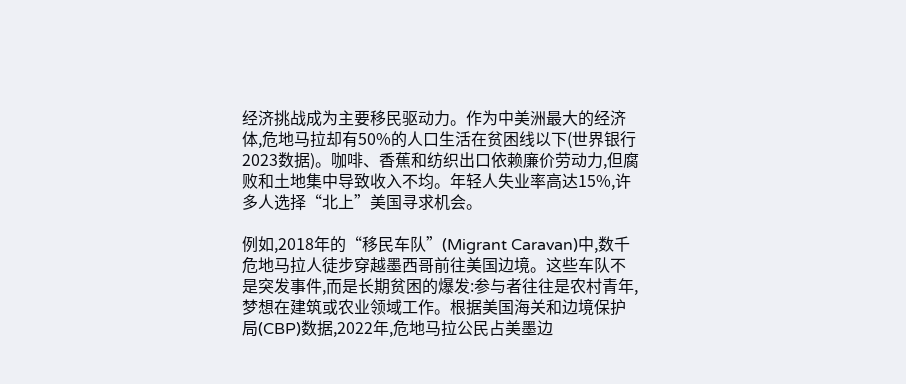经济挑战成为主要移民驱动力。作为中美洲最大的经济体,危地马拉却有50%的人口生活在贫困线以下(世界银行2023数据)。咖啡、香蕉和纺织出口依赖廉价劳动力,但腐败和土地集中导致收入不均。年轻人失业率高达15%,许多人选择“北上”美国寻求机会。

例如,2018年的“移民车队”(Migrant Caravan)中,数千危地马拉人徒步穿越墨西哥前往美国边境。这些车队不是突发事件,而是长期贫困的爆发:参与者往往是农村青年,梦想在建筑或农业领域工作。根据美国海关和边境保护局(CBP)数据,2022年,危地马拉公民占美墨边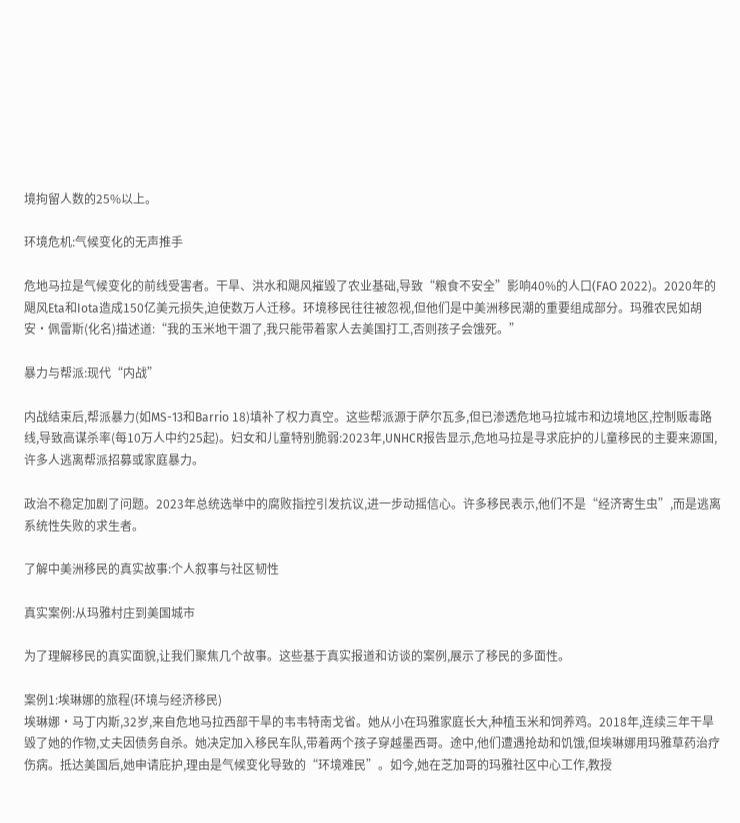境拘留人数的25%以上。

环境危机:气候变化的无声推手

危地马拉是气候变化的前线受害者。干旱、洪水和飓风摧毁了农业基础,导致“粮食不安全”影响40%的人口(FAO 2022)。2020年的飓风Eta和Iota造成150亿美元损失,迫使数万人迁移。环境移民往往被忽视,但他们是中美洲移民潮的重要组成部分。玛雅农民如胡安·佩雷斯(化名)描述道:“我的玉米地干涸了,我只能带着家人去美国打工,否则孩子会饿死。”

暴力与帮派:现代“内战”

内战结束后,帮派暴力(如MS-13和Barrio 18)填补了权力真空。这些帮派源于萨尔瓦多,但已渗透危地马拉城市和边境地区,控制贩毒路线,导致高谋杀率(每10万人中约25起)。妇女和儿童特别脆弱:2023年,UNHCR报告显示,危地马拉是寻求庇护的儿童移民的主要来源国,许多人逃离帮派招募或家庭暴力。

政治不稳定加剧了问题。2023年总统选举中的腐败指控引发抗议,进一步动摇信心。许多移民表示,他们不是“经济寄生虫”,而是逃离系统性失败的求生者。

了解中美洲移民的真实故事:个人叙事与社区韧性

真实案例:从玛雅村庄到美国城市

为了理解移民的真实面貌,让我们聚焦几个故事。这些基于真实报道和访谈的案例,展示了移民的多面性。

案例1:埃琳娜的旅程(环境与经济移民)
埃琳娜·马丁内斯,32岁,来自危地马拉西部干旱的韦韦特南戈省。她从小在玛雅家庭长大,种植玉米和饲养鸡。2018年,连续三年干旱毁了她的作物,丈夫因债务自杀。她决定加入移民车队,带着两个孩子穿越墨西哥。途中,他们遭遇抢劫和饥饿,但埃琳娜用玛雅草药治疗伤病。抵达美国后,她申请庇护,理由是气候变化导致的“环境难民”。如今,她在芝加哥的玛雅社区中心工作,教授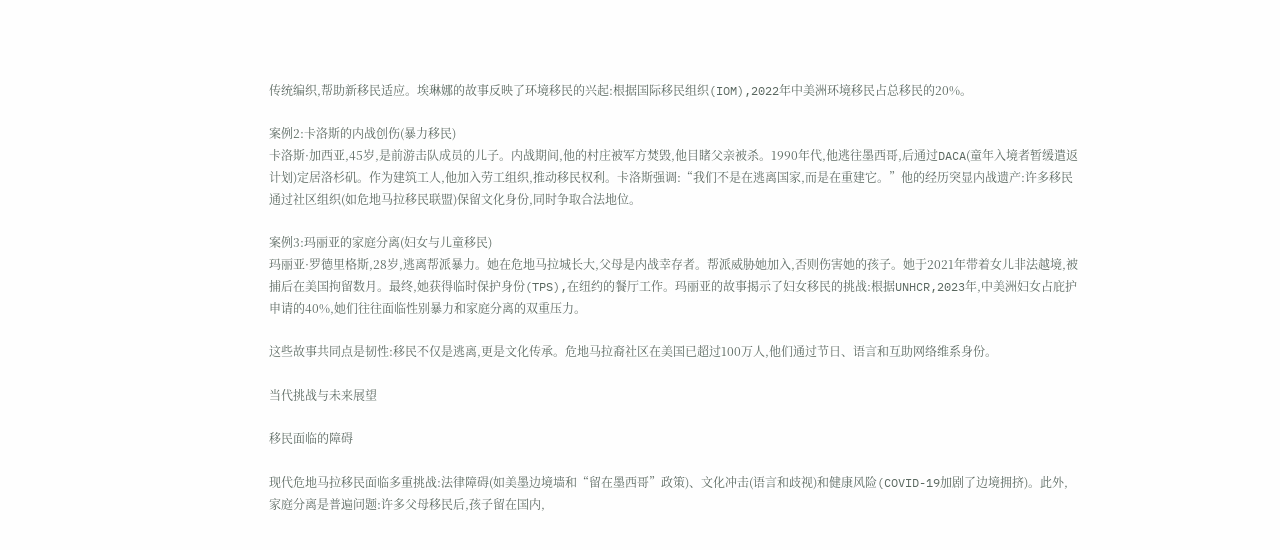传统编织,帮助新移民适应。埃琳娜的故事反映了环境移民的兴起:根据国际移民组织(IOM),2022年中美洲环境移民占总移民的20%。

案例2:卡洛斯的内战创伤(暴力移民)
卡洛斯·加西亚,45岁,是前游击队成员的儿子。内战期间,他的村庄被军方焚毁,他目睹父亲被杀。1990年代,他逃往墨西哥,后通过DACA(童年入境者暂缓遣返计划)定居洛杉矶。作为建筑工人,他加入劳工组织,推动移民权利。卡洛斯强调:“我们不是在逃离国家,而是在重建它。”他的经历突显内战遗产:许多移民通过社区组织(如危地马拉移民联盟)保留文化身份,同时争取合法地位。

案例3:玛丽亚的家庭分离(妇女与儿童移民)
玛丽亚·罗德里格斯,28岁,逃离帮派暴力。她在危地马拉城长大,父母是内战幸存者。帮派威胁她加入,否则伤害她的孩子。她于2021年带着女儿非法越境,被捕后在美国拘留数月。最终,她获得临时保护身份(TPS),在纽约的餐厅工作。玛丽亚的故事揭示了妇女移民的挑战:根据UNHCR,2023年,中美洲妇女占庇护申请的40%,她们往往面临性别暴力和家庭分离的双重压力。

这些故事共同点是韧性:移民不仅是逃离,更是文化传承。危地马拉裔社区在美国已超过100万人,他们通过节日、语言和互助网络维系身份。

当代挑战与未来展望

移民面临的障碍

现代危地马拉移民面临多重挑战:法律障碍(如美墨边境墙和“留在墨西哥”政策)、文化冲击(语言和歧视)和健康风险(COVID-19加剧了边境拥挤)。此外,家庭分离是普遍问题:许多父母移民后,孩子留在国内,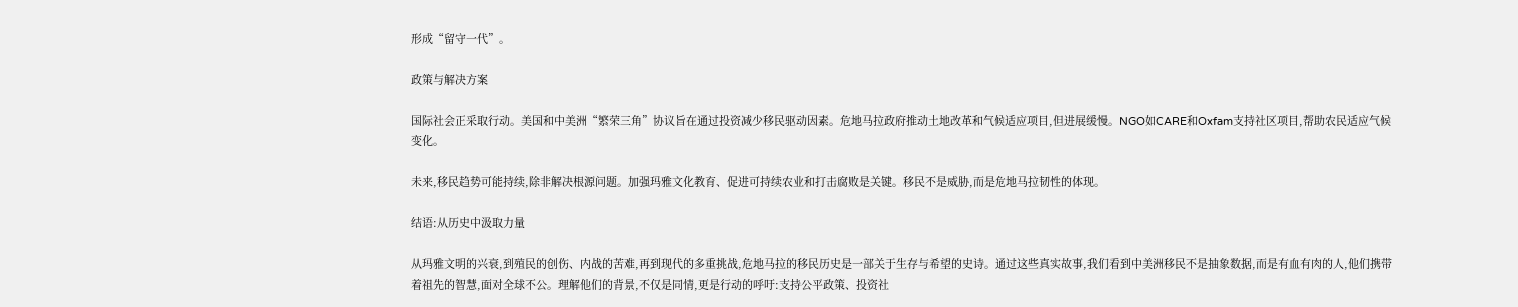形成“留守一代”。

政策与解决方案

国际社会正采取行动。美国和中美洲“繁荣三角”协议旨在通过投资减少移民驱动因素。危地马拉政府推动土地改革和气候适应项目,但进展缓慢。NGO如CARE和Oxfam支持社区项目,帮助农民适应气候变化。

未来,移民趋势可能持续,除非解决根源问题。加强玛雅文化教育、促进可持续农业和打击腐败是关键。移民不是威胁,而是危地马拉韧性的体现。

结语:从历史中汲取力量

从玛雅文明的兴衰,到殖民的创伤、内战的苦难,再到现代的多重挑战,危地马拉的移民历史是一部关于生存与希望的史诗。通过这些真实故事,我们看到中美洲移民不是抽象数据,而是有血有肉的人,他们携带着祖先的智慧,面对全球不公。理解他们的背景,不仅是同情,更是行动的呼吁:支持公平政策、投资社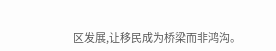区发展,让移民成为桥梁而非鸿沟。